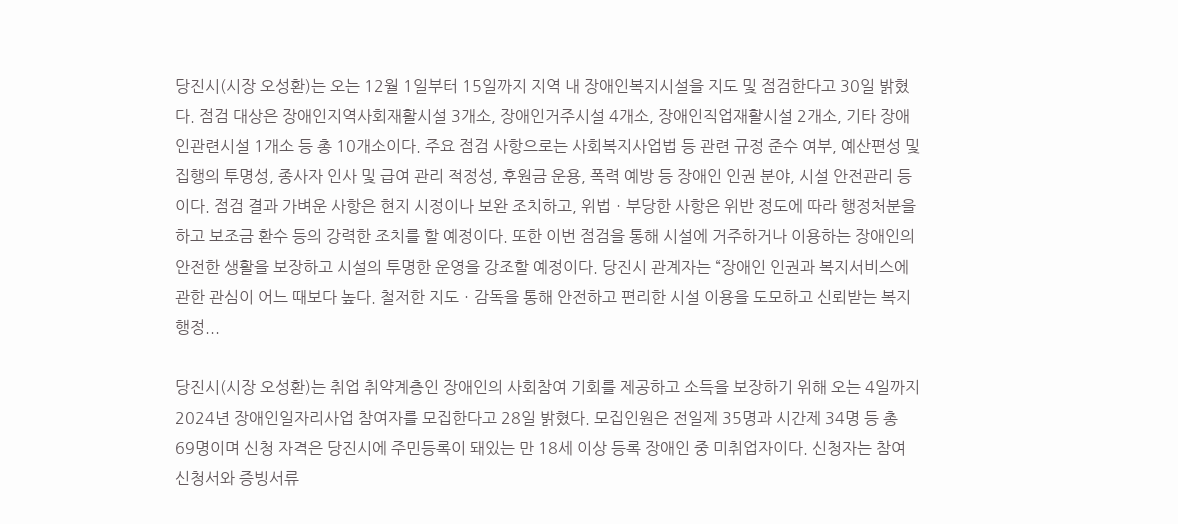당진시(시장 오성환)는 오는 12월 1일부터 15일까지 지역 내 장애인복지시설을 지도 및 점검한다고 30일 밝혔다. 점검 대상은 장애인지역사회재활시설 3개소, 장애인거주시설 4개소, 장애인직업재활시설 2개소, 기타 장애인관련시설 1개소 등 총 10개소이다. 주요 점검 사항으로는 사회복지사업법 등 관련 규정 준수 여부, 예산편성 및 집행의 투명성, 종사자 인사 및 급여 관리 적정성, 후원금 운용, 폭력 예방 등 장애인 인권 분야, 시설 안전관리 등이다. 점검 결과 가벼운 사항은 현지 시정이나 보완 조치하고, 위법ㆍ부당한 사항은 위반 정도에 따라 행정처분을 하고 보조금 환수 등의 강력한 조치를 할 예정이다. 또한 이번 점검을 통해 시설에 거주하거나 이용하는 장애인의 안전한 생활을 보장하고 시설의 투명한 운영을 강조할 예정이다. 당진시 관계자는 “장애인 인권과 복지서비스에 관한 관심이 어느 때보다 높다. 철저한 지도ㆍ감독을 통해 안전하고 편리한 시설 이용을 도모하고 신뢰받는 복지행정...

당진시(시장 오성환)는 취업 취약계층인 장애인의 사회참여 기회를 제공하고 소득을 보장하기 위해 오는 4일까지 2024년 장애인일자리사업 참여자를 모집한다고 28일 밝혔다. 모집인원은 전일제 35명과 시간제 34명 등 총 69명이며 신청 자격은 당진시에 주민등록이 돼있는 만 18세 이상 등록 장애인 중 미취업자이다. 신청자는 참여 신청서와 증빙서류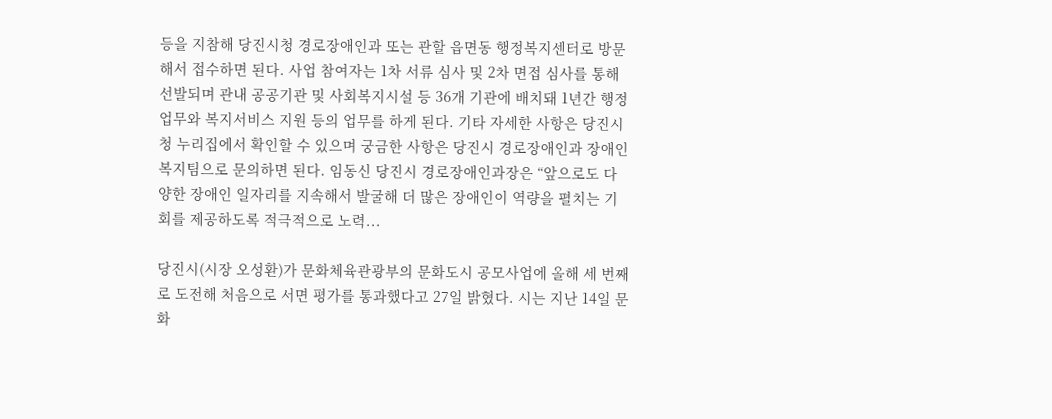등을 지참해 당진시청 경로장애인과 또는 관할 읍면동 행정복지센터로 방문해서 접수하면 된다. 사업 참여자는 1차 서류 심사 및 2차 면접 심사를 통해 선발되며 관내 공공기관 및 사회복지시설 등 36개 기관에 배치돼 1년간 행정업무와 복지서비스 지원 등의 업무를 하게 된다. 기타 자세한 사항은 당진시청 누리집에서 확인할 수 있으며 궁금한 사항은 당진시 경로장애인과 장애인복지팀으로 문의하면 된다. 임동신 당진시 경로장애인과장은 “앞으로도 다양한 장애인 일자리를 지속해서 발굴해 더 많은 장애인이 역량을 펼치는 기회를 제공하도록 적극적으로 노력...

당진시(시장 오성환)가 문화체육관광부의 문화도시 공모사업에 올해 세 번째로 도전해 처음으로 서면 평가를 통과했다고 27일 밝혔다. 시는 지난 14일 문화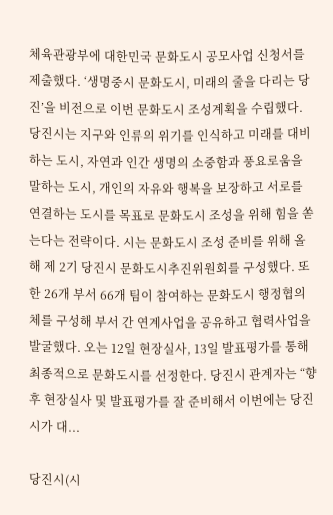체육관광부에 대한민국 문화도시 공모사업 신청서를 제출했다. ‘생명중시 문화도시, 미래의 줄을 다리는 당진’을 비전으로 이번 문화도시 조성계획을 수립했다. 당진시는 지구와 인류의 위기를 인식하고 미래를 대비하는 도시, 자연과 인간 생명의 소중함과 풍요로움을 말하는 도시, 개인의 자유와 행복을 보장하고 서로를 연결하는 도시를 목표로 문화도시 조성을 위해 힘을 쏟는다는 전략이다. 시는 문화도시 조성 준비를 위해 올해 제 2기 당진시 문화도시추진위원회를 구성했다. 또한 26개 부서 66개 팀이 참여하는 문화도시 행정협의체를 구성해 부서 간 연계사업을 공유하고 협력사업을 발굴했다. 오는 12일 현장실사, 13일 발표평가를 통해 최종적으로 문화도시를 선정한다. 당진시 관계자는 “향후 현장실사 및 발표평가를 잘 준비해서 이번에는 당진시가 대...

당진시(시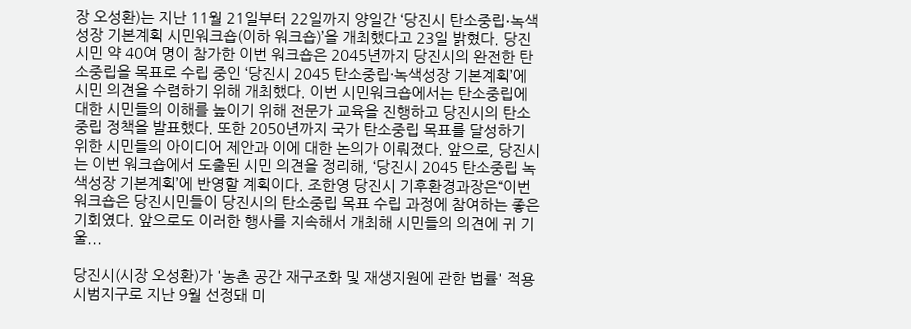장 오성환)는 지난 11월 21일부터 22일까지 양일간 ‘당진시 탄소중립⋅녹색성장 기본계획 시민워크숍(이하 워크숍)’을 개최했다고 23일 밝혔다. 당진시민 약 40여 명이 참가한 이번 워크숍은 2045년까지 당진시의 완전한 탄소중립을 목표로 수립 중인 ‘당진시 2045 탄소중립·녹색성장 기본계획’에 시민 의견을 수렴하기 위해 개최했다. 이번 시민워크숍에서는 탄소중립에 대한 시민들의 이해를 높이기 위해 전문가 교육을 진행하고 당진시의 탄소중립 정책을 발표했다. 또한 2050년까지 국가 탄소중립 목표를 달성하기 위한 시민들의 아이디어 제안과 이에 대한 논의가 이뤄졌다. 앞으로, 당진시는 이번 워크숍에서 도출된 시민 의견을 정리해, ‘당진시 2045 탄소중립 녹색성장 기본계획’에 반영할 계획이다. 조한영 당진시 기후환경과장은“이번 워크숍은 당진시민들이 당진시의 탄소중립 목표 수립 과정에 참여하는 좋은 기회였다. 앞으로도 이러한 행사를 지속해서 개최해 시민들의 의견에 귀 기울...

당진시(시장 오성환)가 '농촌 공간 재구조화 및 재생지원에 관한 법률' 적용 시범지구로 지난 9월 선정돼 미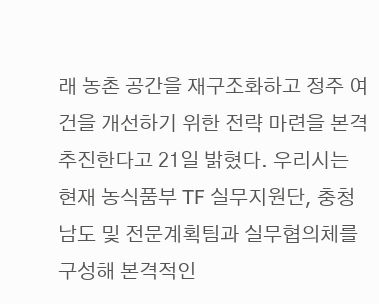래 농촌 공간을 재구조화하고 정주 여건을 개선하기 위한 전략 마련을 본격 추진한다고 21일 밝혔다. 우리시는 현재 농식품부 TF 실무지원단, 충청남도 및 전문계획팀과 실무협의체를 구성해 본격적인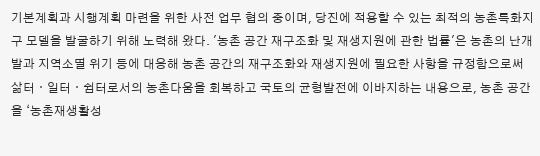기본계획과 시행계획 마련을 위한 사전 업무 협의 중이며, 당진에 적용할 수 있는 최적의 농촌특화지구 모델을 발굴하기 위해 노력해 왔다. '농촌 공간 재구조화 및 재생지원에 관한 법률'은 농촌의 난개발과 지역소멸 위기 등에 대응해 농촌 공간의 재구조화와 재생지원에 필요한 사항을 규정함으로써 삶터ㆍ일터ㆍ쉼터로서의 농촌다움을 회복하고 국토의 균형발전에 이바지하는 내용으로, 농촌 공간을 ‘농촌재생활성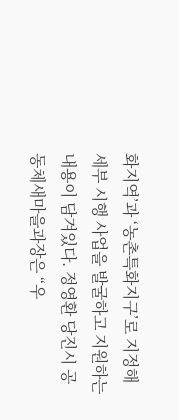화지역’과 ‘농촌특화지구’로 지정해 세부 시행 사업을 발굴하고 지원하는 내용이 담겨있다. 정영환 당진시 공동체새마을과장은 “우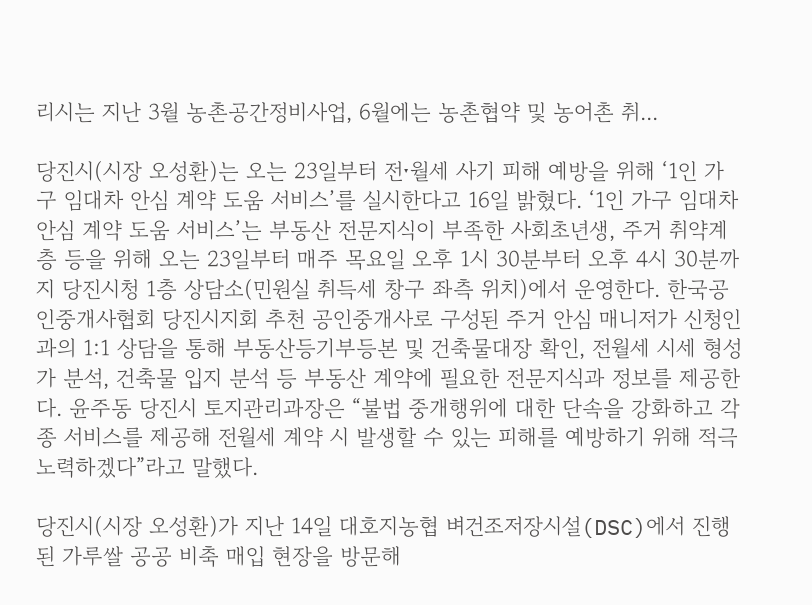리시는 지난 3월 농촌공간정비사업, 6월에는 농촌협약 및 농어촌 취...

당진시(시장 오성환)는 오는 23일부터 전ˑ월세 사기 피해 예방을 위해 ‘1인 가구 임대차 안심 계약 도움 서비스’를 실시한다고 16일 밝혔다. ‘1인 가구 임대차 안심 계약 도움 서비스’는 부동산 전문지식이 부족한 사회초년생, 주거 취약계층 등을 위해 오는 23일부터 매주 목요일 오후 1시 30분부터 오후 4시 30분까지 당진시청 1층 상담소(민원실 취득세 창구 좌측 위치)에서 운영한다. 한국공인중개사협회 당진시지회 추천 공인중개사로 구성된 주거 안심 매니저가 신청인과의 1:1 상담을 통해 부동산등기부등본 및 건축물대장 확인, 전월세 시세 형성가 분석, 건축물 입지 분석 등 부동산 계약에 필요한 전문지식과 정보를 제공한다. 윤주동 당진시 토지관리과장은 “불법 중개행위에 대한 단속을 강화하고 각종 서비스를 제공해 전월세 계약 시 발생할 수 있는 피해를 예방하기 위해 적극 노력하겠다”라고 말했다.

당진시(시장 오성환)가 지난 14일 대호지농협 벼건조저장시설(DSC)에서 진행된 가루쌀 공공 비축 매입 현장을 방문해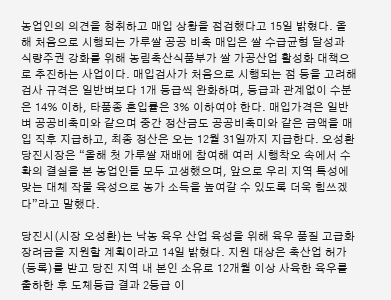농업인의 의견을 청취하고 매입 상황을 점검했다고 15일 밝혔다. 올해 처음으로 시행되는 가루쌀 공공 비축 매입은 쌀 수급균형 달성과 식량주권 강화를 위해 농림축산식품부가 쌀 가공산업 활성화 대책으로 추진하는 사업이다. 매입검사가 처음으로 시행되는 점 등을 고려해 검사 규격은 일반벼보다 1개 등급씩 완화하며, 등급과 관계없이 수분은 14% 이하, 타품종 혼입률은 3% 이하여야 한다. 매입가격은 일반벼 공공비축미와 같으며 중간 정산금도 공공비축미와 같은 금액을 매입 직후 지급하고, 최종 정산은 오는 12월 31일까지 지급한다. 오성환 당진시장은 “올해 첫 가루쌀 재배에 참여해 여러 시행착오 속에서 수확의 결실을 본 농업인들 모두 고생했으며, 앞으로 우리 지역 특성에 맞는 대체 작물 육성으로 농가 소득을 높여갈 수 있도록 더욱 힘쓰겠다”라고 말했다.

당진시(시장 오성환)는 낙농 육우 산업 육성을 위해 육우 품질 고급화 장려금을 지원할 계획이라고 14일 밝혔다. 지원 대상은 축산업 허가(등록)를 받고 당진 지역 내 본인 소유로 12개월 이상 사육한 육우를 출하한 후 도체등급 결과 2등급 이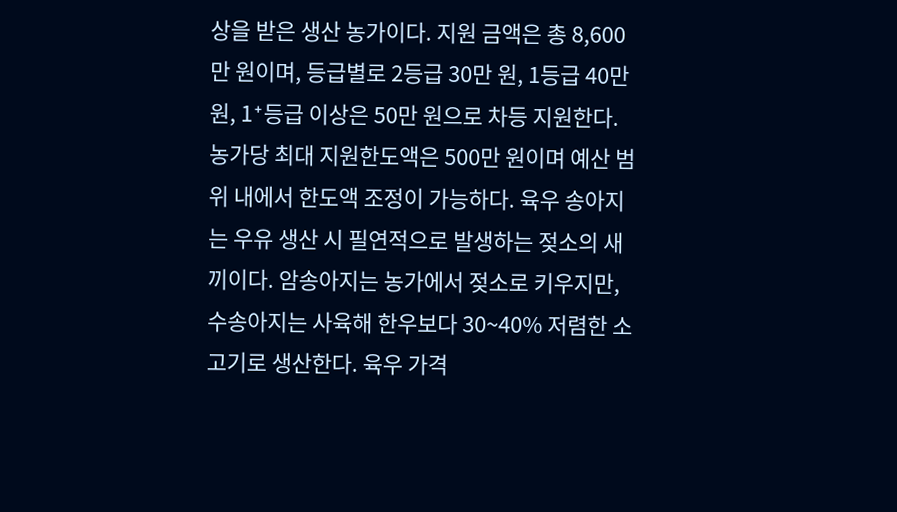상을 받은 생산 농가이다. 지원 금액은 총 8,600만 원이며, 등급별로 2등급 30만 원, 1등급 40만 원, 1⁺등급 이상은 50만 원으로 차등 지원한다. 농가당 최대 지원한도액은 500만 원이며 예산 범위 내에서 한도액 조정이 가능하다. 육우 송아지는 우유 생산 시 필연적으로 발생하는 젖소의 새끼이다. 암송아지는 농가에서 젖소로 키우지만, 수송아지는 사육해 한우보다 30~40% 저렴한 소고기로 생산한다. 육우 가격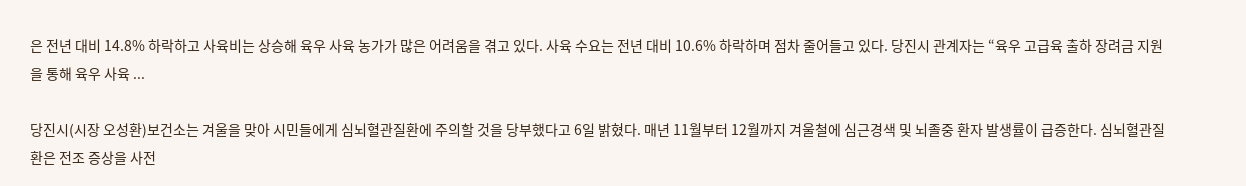은 전년 대비 14.8% 하락하고 사육비는 상승해 육우 사육 농가가 많은 어려움을 겪고 있다. 사육 수요는 전년 대비 10.6% 하락하며 점차 줄어들고 있다. 당진시 관계자는 “육우 고급육 출하 장려금 지원을 통해 육우 사육 ...

당진시(시장 오성환)보건소는 겨울을 맞아 시민들에게 심뇌혈관질환에 주의할 것을 당부했다고 6일 밝혔다. 매년 11월부터 12월까지 겨울철에 심근경색 및 뇌졸중 환자 발생률이 급증한다. 심뇌혈관질환은 전조 증상을 사전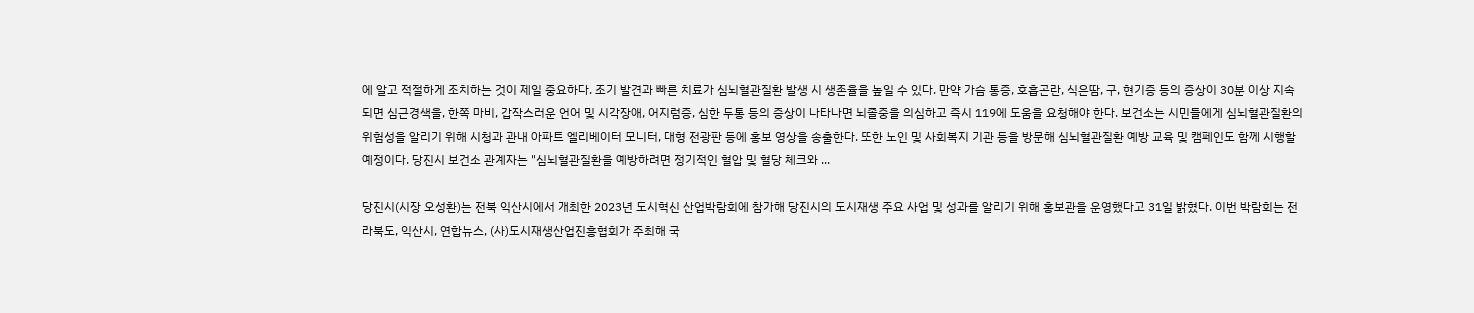에 알고 적절하게 조치하는 것이 제일 중요하다. 조기 발견과 빠른 치료가 심뇌혈관질환 발생 시 생존율을 높일 수 있다. 만약 가슴 통증, 호흡곤란, 식은땀, 구, 현기증 등의 증상이 30분 이상 지속되면 심근경색을, 한쪽 마비, 갑작스러운 언어 및 시각장애, 어지럼증, 심한 두통 등의 증상이 나타나면 뇌졸중을 의심하고 즉시 119에 도움을 요청해야 한다. 보건소는 시민들에게 심뇌혈관질환의 위험성을 알리기 위해 시청과 관내 아파트 엘리베이터 모니터, 대형 전광판 등에 홍보 영상을 송출한다. 또한 노인 및 사회복지 기관 등을 방문해 심뇌혈관질환 예방 교육 및 캠페인도 함께 시행할 예정이다. 당진시 보건소 관계자는 "심뇌혈관질환을 예방하려면 정기적인 혈압 및 혈당 체크와 ...

당진시(시장 오성환)는 전북 익산시에서 개최한 2023년 도시혁신 산업박람회에 참가해 당진시의 도시재생 주요 사업 및 성과를 알리기 위해 홍보관을 운영했다고 31일 밝혔다. 이번 박람회는 전라북도, 익산시, 연합뉴스, (사)도시재생산업진흥협회가 주최해 국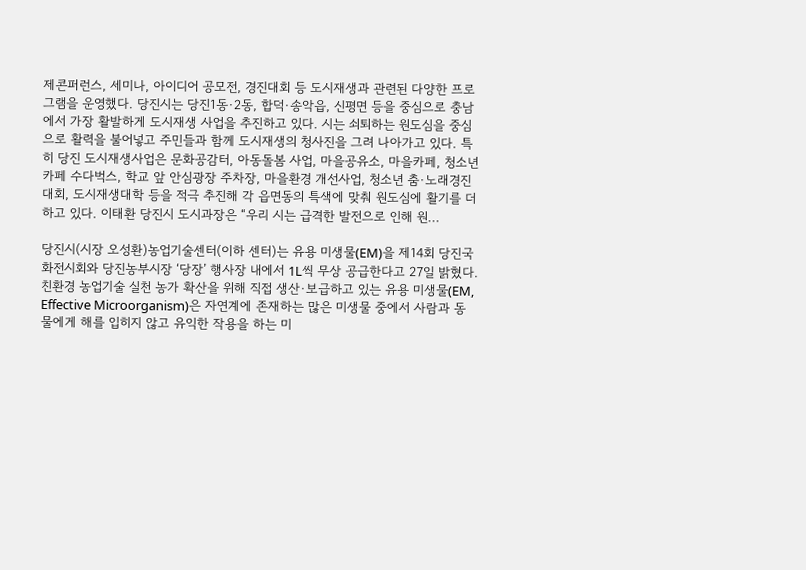제콘퍼런스, 세미나, 아이디어 공모전, 경진대회 등 도시재생과 관련된 다양한 프로그램을 운영했다. 당진시는 당진1동·2동, 합덕·송악읍, 신평면 등을 중심으로 충남에서 가장 활발하게 도시재생 사업을 추진하고 있다. 시는 쇠퇴하는 원도심을 중심으로 활력을 불어넣고 주민들과 함께 도시재생의 청사진을 그려 나아가고 있다. 특히 당진 도시재생사업은 문화공감터, 아동돌봄 사업, 마을공유소, 마을카페, 청소년카페 수다벅스, 학교 앞 안심광장 주차장, 마을환경 개선사업, 청소년 춤·노래경진대회, 도시재생대학 등을 적극 추진해 각 읍면동의 특색에 맞춰 원도심에 활기를 더하고 있다. 이태환 당진시 도시과장은 “우리 시는 급격한 발전으로 인해 원...

당진시(시장 오성환)농업기술센터(이하 센터)는 유용 미생물(EM)을 제14회 당진국화전시회와 당진농부시장 ‘당장’ 행사장 내에서 1L씩 무상 공급한다고 27일 밝혔다. 친환경 농업기술 실천 농가 확산을 위해 직접 생산·보급하고 있는 유용 미생물(EM, Effective Microorganism)은 자연계에 존재하는 많은 미생물 중에서 사람과 동물에게 해를 입히지 않고 유익한 작용을 하는 미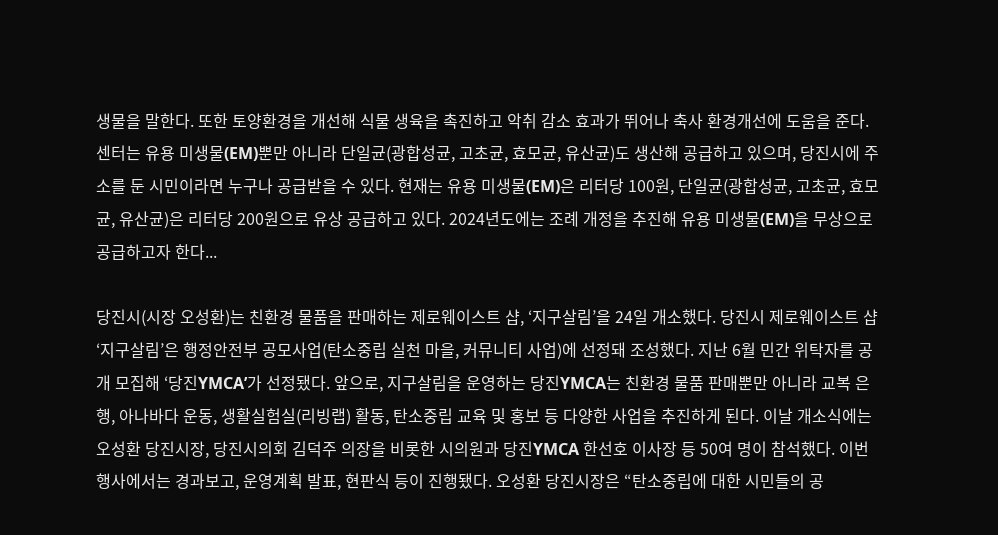생물을 말한다. 또한 토양환경을 개선해 식물 생육을 촉진하고 악취 감소 효과가 뛰어나 축사 환경개선에 도움을 준다. 센터는 유용 미생물(EM)뿐만 아니라 단일균(광합성균, 고초균, 효모균, 유산균)도 생산해 공급하고 있으며, 당진시에 주소를 둔 시민이라면 누구나 공급받을 수 있다. 현재는 유용 미생물(EM)은 리터당 100원, 단일균(광합성균, 고초균, 효모균, 유산균)은 리터당 200원으로 유상 공급하고 있다. 2024년도에는 조례 개정을 추진해 유용 미생물(EM)을 무상으로 공급하고자 한다...

당진시(시장 오성환)는 친환경 물품을 판매하는 제로웨이스트 샵, ‘지구살림’을 24일 개소했다. 당진시 제로웨이스트 샵 ‘지구살림’은 행정안전부 공모사업(탄소중립 실천 마을, 커뮤니티 사업)에 선정돼 조성했다. 지난 6월 민간 위탁자를 공개 모집해 ‘당진YMCA’가 선정됐다. 앞으로, 지구살림을 운영하는 당진YMCA는 친환경 물품 판매뿐만 아니라 교복 은행, 아나바다 운동, 생활실험실(리빙랩) 활동, 탄소중립 교육 및 홍보 등 다양한 사업을 추진하게 된다. 이날 개소식에는 오성환 당진시장, 당진시의회 김덕주 의장을 비롯한 시의원과 당진YMCA 한선호 이사장 등 50여 명이 참석했다. 이번 행사에서는 경과보고, 운영계획 발표, 현판식 등이 진행됐다. 오성환 당진시장은 “탄소중립에 대한 시민들의 공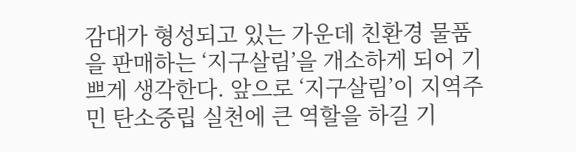감대가 형성되고 있는 가운데 친환경 물품을 판매하는 ‘지구살림’을 개소하게 되어 기쁘게 생각한다. 앞으로 ‘지구살림’이 지역주민 탄소중립 실천에 큰 역할을 하길 기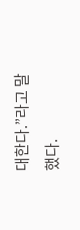대한다.”라고 말했다.